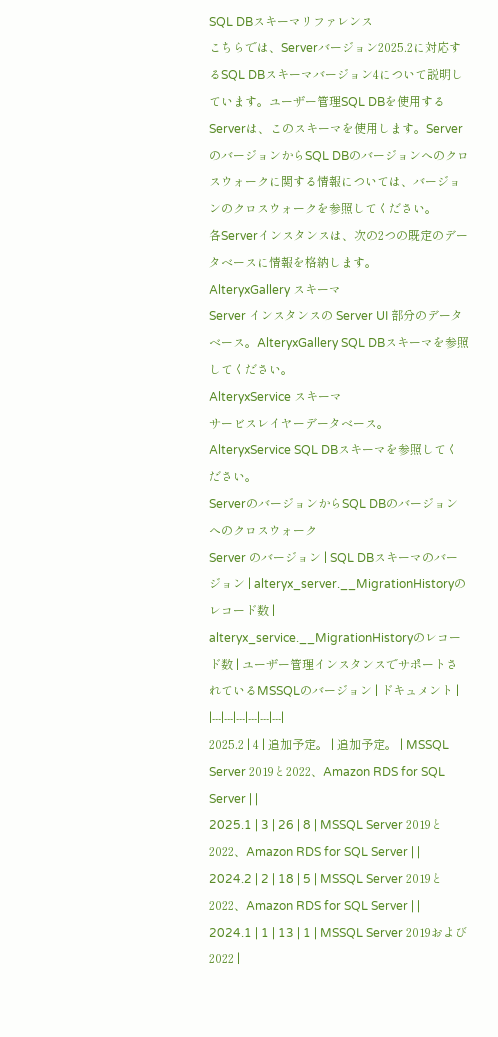SQL DBスキーマリファレンス
こちらでは、Serverバージョン2025.2に対応するSQL DBスキーマバージョン4について説明しています。ユーザー管理SQL DBを使用するServerは、このスキーマを使用します。ServerのバージョンからSQL DBのバージョンへのクロスウォークに関する情報については、バージョンのクロスウォークを参照してください。
各Serverインスタンスは、次の2つの既定のデータベースに情報を格納します。
AlteryxGallery スキーマ
Server インスタンスの Server UI 部分のデータベース。AlteryxGallery SQL DBスキーマを参照してください。
AlteryxService スキーマ
サービスレイヤーデータベース。AlteryxService SQL DBスキーマを参照してください。
ServerのバージョンからSQL DBのバージョンへのクロスウォーク
Server のバージョン | SQL DBスキーマのバージョン | alteryx_server.__MigrationHistoryのレコード数 | alteryx_service.__MigrationHistoryのレコード数 | ユーザー管理インスタンスでサポートされているMSSQLのバージョン | ドキュメント |
|---|---|---|---|---|---|
2025.2 | 4 | 追加予定。 | 追加予定。 | MSSQL Server 2019と2022、Amazon RDS for SQL Server | |
2025.1 | 3 | 26 | 8 | MSSQL Server 2019と2022、Amazon RDS for SQL Server | |
2024.2 | 2 | 18 | 5 | MSSQL Server 2019と2022、Amazon RDS for SQL Server | |
2024.1 | 1 | 13 | 1 | MSSQL Server 2019および2022 |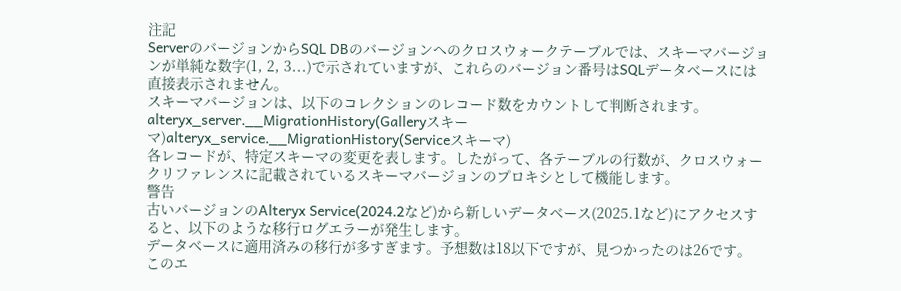注記
ServerのバージョンからSQL DBのバージョンへのクロスウォークテーブルでは、スキーマバージョンが単純な数字(1, 2, 3...)で示されていますが、これらのバージョン番号はSQLデータベースには直接表示されません。
スキーマバージョンは、以下のコレクションのレコード数をカウントして判断されます。
alteryx_server.__MigrationHistory(Galleryスキーマ)alteryx_service.__MigrationHistory(Serviceスキーマ)
各レコードが、特定スキーマの変更を表します。したがって、各テーブルの行数が、クロスウォークリファレンスに記載されているスキーマバージョンのプロキシとして機能します。
警告
古いバージョンのAlteryx Service(2024.2など)から新しいデータベース(2025.1など)にアクセスすると、以下のような移行ログエラーが発生します。
データベースに適用済みの移行が多すぎます。予想数は18以下ですが、見つかったのは26です。
このエ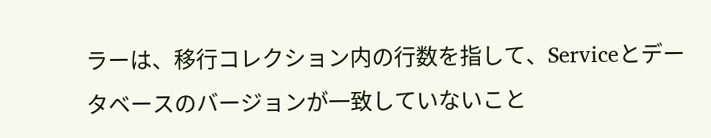ラーは、移行コレクション内の行数を指して、Serviceとデータベースのバージョンが一致していないこと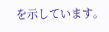を示しています。